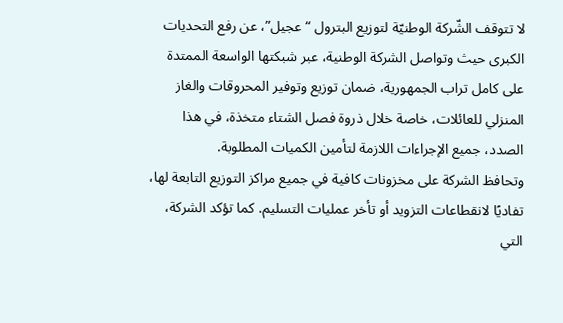لا تتوقف الشّركة الوطنيّة لتوزيع البترول “عجيل”، عن رفع التحديات الكبرى حيث وتواصل الشركة الوطنية، عبر شبكتها الواسعة الممتدة على كامل تراب الجمهورية، ضمان توزيع وتوفير المحروقات والغاز المنزلي للعائلات، خاصة خلال ذروة فصل الشتاء متخذة، في هذا الصدد، جميع الإجراءات اللازمة لتأمين الكميات المطلوبة.
وتحافظ الشركة على مخزونات كافية في جميع مراكز التوزيع التابعة لها، تفاديًا لانقطاعات التزويد أو تأخر عمليات التسليم. كما تؤكد الشركة، التي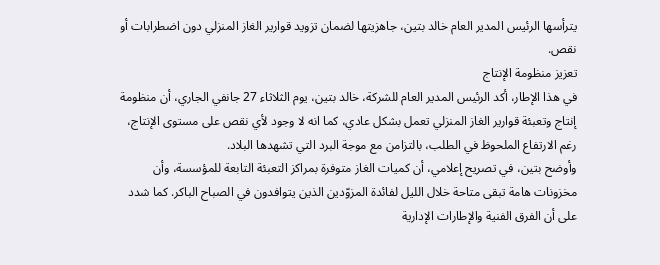يترأسها الرئيس المدير العام خالد بتين، جاهزيتها لضمان تزويد قوارير الغاز المنزلي دون اضطرابات أو نقص.
تعزيز منظومة الإنتاج
في هذا الإطار، أكد الرئيس المدير العام للشركة، خالد بتين، يوم الثلاثاء 27 جانفي الجاري، أن منظومة إنتاج وتعبئة قوارير الغاز المنزلي تعمل بشكل عادي، كما انه لا وجود لأي نقص على مستوى الإنتاج، رغم الارتفاع الملحوظ في الطلب، بالتزامن مع موجة البرد التي تشهدها البلاد.
وأوضح بتين، في تصريح إعلامي، أن كميات الغاز متوفرة بمراكز التعبئة التابعة للمؤسسة، وأن مخزونات هامة تبقى متاحة خلال الليل لفائدة المزوّدين الذين يتوافدون في الصباح الباكر. كما شدد على أن الفرق الفنية والإطارات الإدارية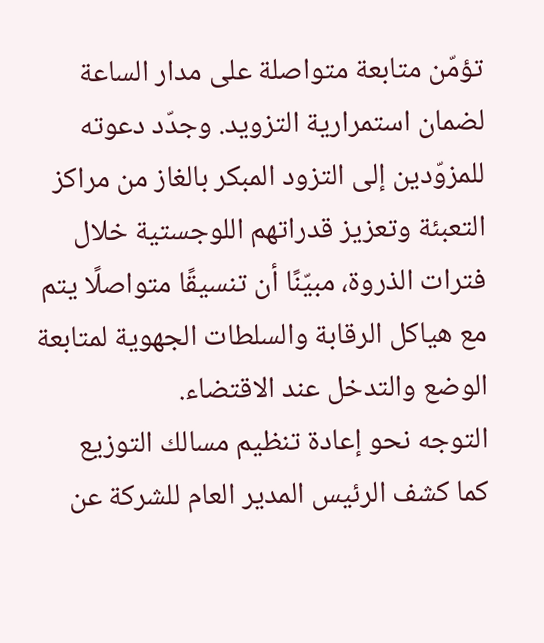تؤمّن متابعة متواصلة على مدار الساعة لضمان استمرارية التزويد. وجدّد دعوته للمزوّدين إلى التزود المبكر بالغاز من مراكز التعبئة وتعزيز قدراتهم اللوجستية خلال فترات الذروة، مبيّنًا أن تنسيقًا متواصلًا يتم مع هياكل الرقابة والسلطات الجهوية لمتابعة الوضع والتدخل عند الاقتضاء.
التوجه نحو إعادة تنظيم مسالك التوزيع
كما كشف الرئيس المدير العام للشركة عن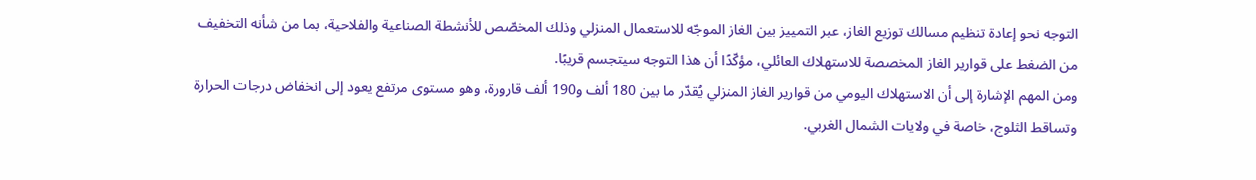التوجه نحو إعادة تنظيم مسالك توزيع الغاز، عبر التمييز بين الغاز الموجّه للاستعمال المنزلي وذلك المخصّص للأنشطة الصناعية والفلاحية، بما من شأنه التخفيف من الضغط على قوارير الغاز المخصصة للاستهلاك العائلي، مؤكّدًا أن هذا التوجه سيتجسم قريبًا.
ومن المهم الإشارة إلى أن الاستهلاك اليومي من قوارير الغاز المنزلي يُقدّر ما بين 180 ألف و190 ألف قارورة، وهو مستوى مرتفع يعود إلى انخفاض درجات الحرارة وتساقط الثلوج، خاصة في ولايات الشمال الغربي.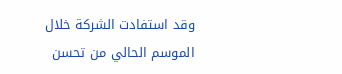وقد استفادت الشركة خلال الموسم الحالي من تحسن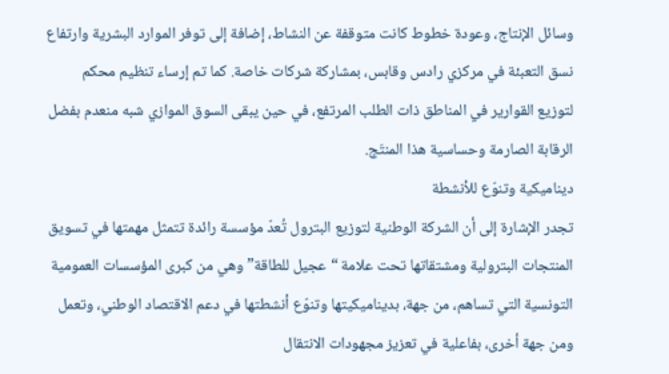وسائل الإنتاج، وعودة خطوط كانت متوقفة عن النشاط، إضافة إلى توفر الموارد البشرية وارتفاع نسق التعبئة في مركزي رادس وقابس، بمشاركة شركات خاصة. كما تم إرساء تنظيم محكم لتوزيع القوارير في المناطق ذات الطلب المرتفع، في حين يبقى السوق الموازي شبه منعدم بفضل الرقابة الصارمة وحساسية هذا المنتَج.
ديناميكية وتنوّع للأنشطة
تجدر الإشارة إلى أن الشركة الوطنية لتوزيع البترول تُعدّ مؤسسة رائدة تتمثل مهمتها في تسويق المنتجات البترولية ومشتقاتها تحت علامة “عجيل للطاقة” وهي من كبرى المؤسسات العمومية التونسية التي تساهم، من جهة، بديناميكيتها وتنوّع أنشطتها في دعم الاقتصاد الوطني، وتعمل ومن جهة أخرى، بفاعلية في تعزيز مجهودات الانتقال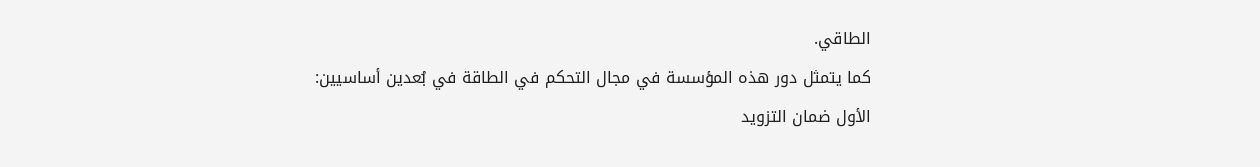الطاقي.
كما يتمثل دور هذه المؤسسة في مجال التحكم في الطاقة في بُعدين أساسيين: الأول ضمان التزويد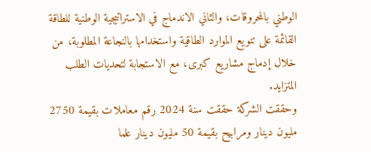الوطني بالمحروقات، والثاني الاندماج في الاستراتيجية الوطنية للطاقة القائمة على تنويع الموارد الطاقية واستخدامها بالنجاعة المطلوبة، من خلال إدماج مشاريع كبرى، مع الاستجابة لتحديات الطلب المتزايد.
وحققت الشركة حققت سنة 2024 رقم معاملات بقيمة 2750 مليون دينار ومرابيح بقيمة 50 مليون دينار علما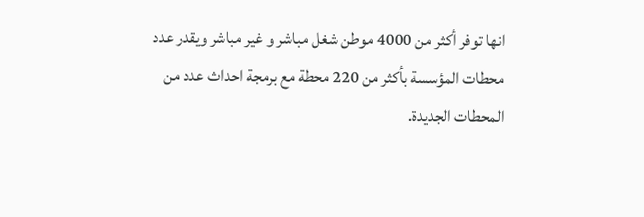انها توفر أكثر من 4000 موطن شغل مباشر و غير مباشر ويقدر عدد محطات المؤسسة بأكثر من 220 محطة مع برمجة احداث عدد من المحطات الجديدة.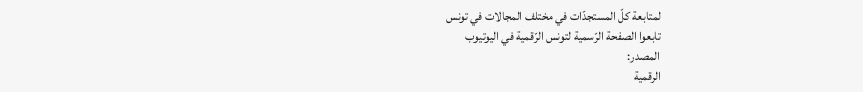لمتابعة كلّ المستجدّات في مختلف المجالات في تونس
تابعوا الصفحة الرّسمية لتونس الرّقمية في اليوتيوب
المصدر:
الرقمية